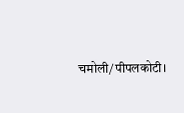चमोली/पीपलकोटी।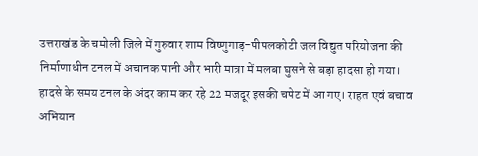उत्तराखंड के चमोली जिले में गुरुवार शाम विष्णुगाड़-पीपलकोटी जल विद्युत परियोजना की निर्माणाधीन टनल में अचानक पानी और भारी मात्रा में मलबा घुसने से बड़ा हादसा हो गया। हादसे के समय टनल के अंदर काम कर रहे 22 मजदूर इसकी चपेट में आ गए। राहत एवं बचाव अभियान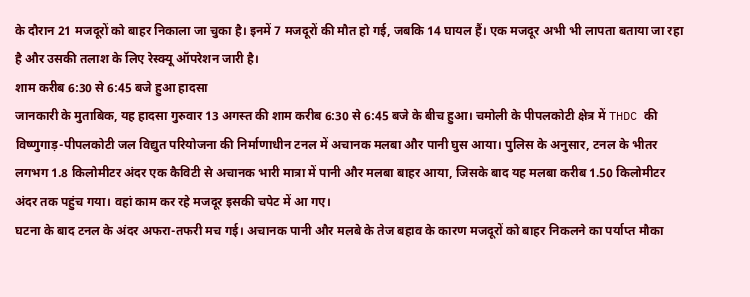के दौरान 21 मजदूरों को बाहर निकाला जा चुका है। इनमें 7 मजदूरों की मौत हो गई, जबकि 14 घायल हैं। एक मजदूर अभी भी लापता बताया जा रहा है और उसकी तलाश के लिए रेस्क्यू ऑपरेशन जारी है।
शाम करीब 6:30 से 6:45 बजे हुआ हादसा
जानकारी के मुताबिक, यह हादसा गुरुवार 13 अगस्त की शाम करीब 6:30 से 6:45 बजे के बीच हुआ। चमोली के पीपलकोटी क्षेत्र में THDC की विष्णुगाड़-पीपलकोटी जल विद्युत परियोजना की निर्माणाधीन टनल में अचानक मलबा और पानी घुस आया। पुलिस के अनुसार, टनल के भीतर लगभग 1.8 किलोमीटर अंदर एक कैविटी से अचानक भारी मात्रा में पानी और मलबा बाहर आया, जिसके बाद यह मलबा करीब 1.50 किलोमीटर अंदर तक पहुंच गया। वहां काम कर रहे मजदूर इसकी चपेट में आ गए।
घटना के बाद टनल के अंदर अफरा-तफरी मच गई। अचानक पानी और मलबे के तेज बहाव के कारण मजदूरों को बाहर निकलने का पर्याप्त मौका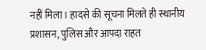नहीं मिला। हादसे की सूचना मिलते ही स्थानीय प्रशासन, पुलिस और आपदा राहत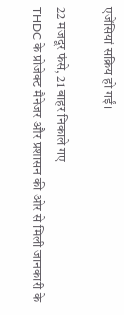एजेंसियां सक्रिय हो गईं।

22 मजदूर फंसे, 21 बाहर निकाले गए
THDC के प्रोजेक्ट मैनेजर और प्रशासन की ओर से मिली जानकारी के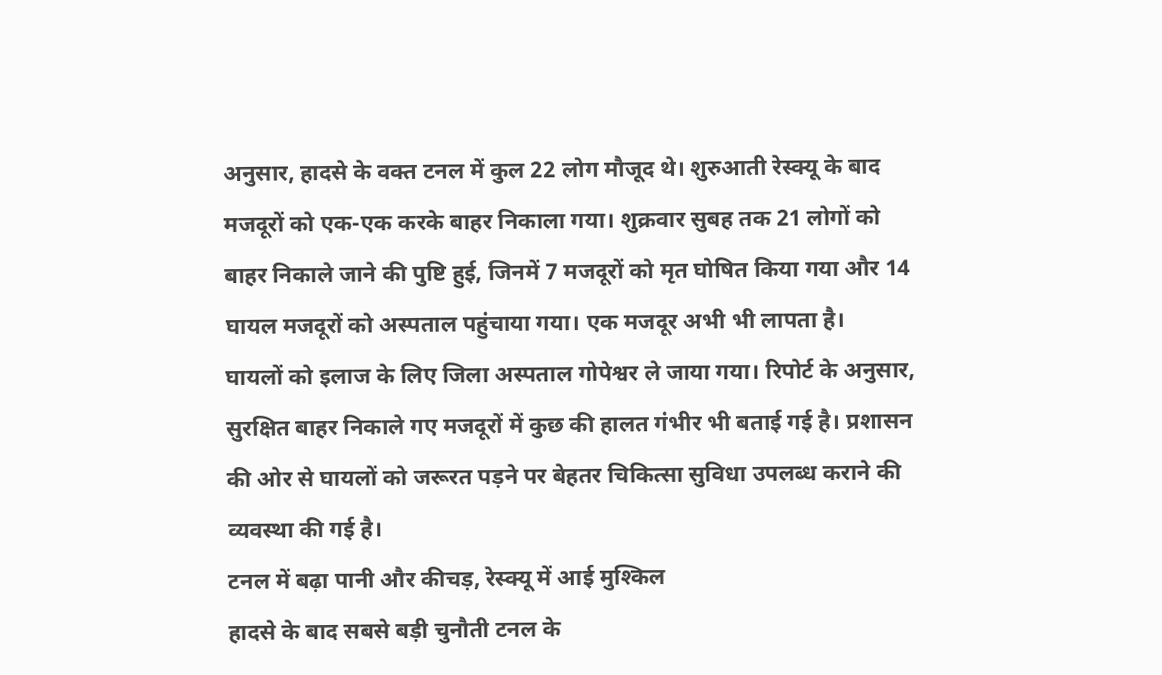अनुसार, हादसे के वक्त टनल में कुल 22 लोग मौजूद थे। शुरुआती रेस्क्यू के बाद मजदूरों को एक-एक करके बाहर निकाला गया। शुक्रवार सुबह तक 21 लोगों को बाहर निकाले जाने की पुष्टि हुई, जिनमें 7 मजदूरों को मृत घोषित किया गया और 14 घायल मजदूरों को अस्पताल पहुंचाया गया। एक मजदूर अभी भी लापता है।
घायलों को इलाज के लिए जिला अस्पताल गोपेश्वर ले जाया गया। रिपोर्ट के अनुसार, सुरक्षित बाहर निकाले गए मजदूरों में कुछ की हालत गंभीर भी बताई गई है। प्रशासन की ओर से घायलों को जरूरत पड़ने पर बेहतर चिकित्सा सुविधा उपलब्ध कराने की व्यवस्था की गई है।
टनल में बढ़ा पानी और कीचड़, रेस्क्यू में आई मुश्किल
हादसे के बाद सबसे बड़ी चुनौती टनल के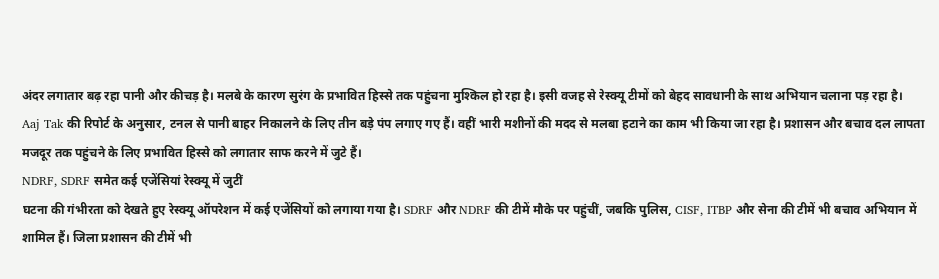अंदर लगातार बढ़ रहा पानी और कीचड़ है। मलबे के कारण सुरंग के प्रभावित हिस्से तक पहुंचना मुश्किल हो रहा है। इसी वजह से रेस्क्यू टीमों को बेहद सावधानी के साथ अभियान चलाना पड़ रहा है।
Aaj Tak की रिपोर्ट के अनुसार, टनल से पानी बाहर निकालने के लिए तीन बड़े पंप लगाए गए हैं। वहीं भारी मशीनों की मदद से मलबा हटाने का काम भी किया जा रहा है। प्रशासन और बचाव दल लापता मजदूर तक पहुंचने के लिए प्रभावित हिस्से को लगातार साफ करने में जुटे हैं।
NDRF, SDRF समेत कई एजेंसियां रेस्क्यू में जुटीं
घटना की गंभीरता को देखते हुए रेस्क्यू ऑपरेशन में कई एजेंसियों को लगाया गया है। SDRF और NDRF की टीमें मौके पर पहुंचीं, जबकि पुलिस, CISF, ITBP और सेना की टीमें भी बचाव अभियान में शामिल हैं। जिला प्रशासन की टीमें भी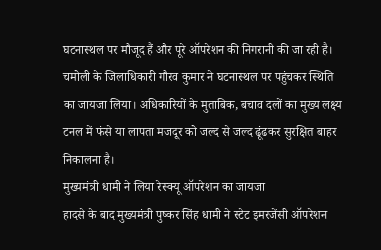घटनास्थल पर मौजूद हैं और पूरे ऑपरेशन की निगरानी की जा रही है।
चमोली के जिलाधिकारी गौरव कुमार ने घटनास्थल पर पहुंचकर स्थिति का जायजा लिया। अधिकारियों के मुताबिक, बचाव दलों का मुख्य लक्ष्य टनल में फंसे या लापता मजदूर को जल्द से जल्द ढूंढकर सुरक्षित बाहर निकालना है।
मुख्यमंत्री धामी ने लिया रेस्क्यू ऑपरेशन का जायजा
हादसे के बाद मुख्यमंत्री पुष्कर सिंह धामी ने स्टेट इमरजेंसी ऑपरेशन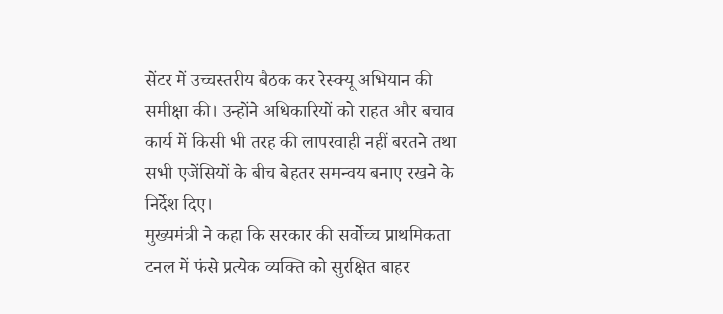सेंटर में उच्चस्तरीय बैठक कर रेस्क्यू अभियान की समीक्षा की। उन्होंने अधिकारियों को राहत और बचाव कार्य में किसी भी तरह की लापरवाही नहीं बरतने तथा सभी एजेंसियों के बीच बेहतर समन्वय बनाए रखने के निर्देश दिए।
मुख्यमंत्री ने कहा कि सरकार की सर्वोच्च प्राथमिकता टनल में फंसे प्रत्येक व्यक्ति को सुरक्षित बाहर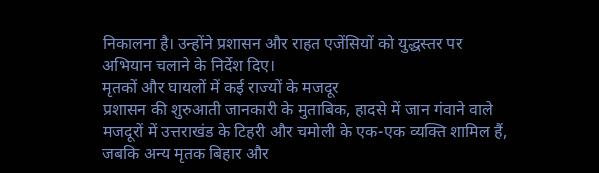निकालना है। उन्होंने प्रशासन और राहत एजेंसियों को युद्धस्तर पर अभियान चलाने के निर्देश दिए।
मृतकों और घायलों में कई राज्यों के मजदूर
प्रशासन की शुरुआती जानकारी के मुताबिक, हादसे में जान गंवाने वाले मजदूरों में उत्तराखंड के टिहरी और चमोली के एक-एक व्यक्ति शामिल हैं, जबकि अन्य मृतक बिहार और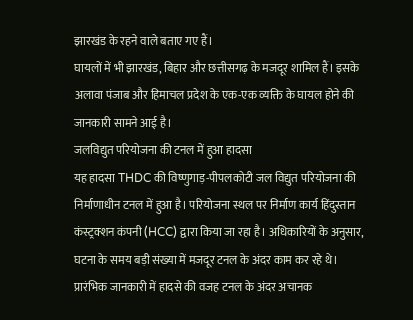झारखंड के रहने वाले बताए गए हैं।
घायलों में भी झारखंड, बिहार और छत्तीसगढ़ के मजदूर शामिल हैं। इसके अलावा पंजाब और हिमाचल प्रदेश के एक-एक व्यक्ति के घायल होने की जानकारी सामने आई है।
जलविद्युत परियोजना की टनल में हुआ हादसा
यह हादसा THDC की विष्णुगाड़-पीपलकोटी जल विद्युत परियोजना की निर्माणाधीन टनल में हुआ है। परियोजना स्थल पर निर्माण कार्य हिंदुस्तान कंस्ट्रक्शन कंपनी (HCC) द्वारा किया जा रहा है। अधिकारियों के अनुसार, घटना के समय बड़ी संख्या में मजदूर टनल के अंदर काम कर रहे थे।
प्रारंभिक जानकारी में हादसे की वजह टनल के अंदर अचानक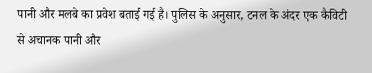पानी और मलबे का प्रवेश बताई गई है। पुलिस के अनुसार, टनल के अंदर एक कैविटी से अचानक पानी और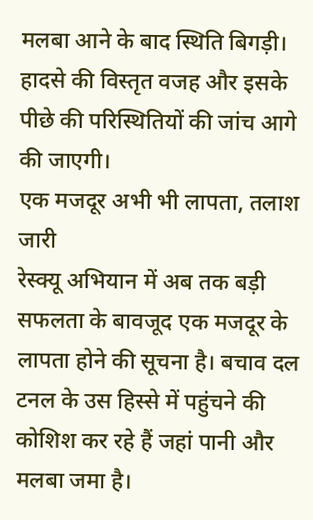मलबा आने के बाद स्थिति बिगड़ी। हादसे की विस्तृत वजह और इसके पीछे की परिस्थितियों की जांच आगे की जाएगी।
एक मजदूर अभी भी लापता, तलाश जारी
रेस्क्यू अभियान में अब तक बड़ी सफलता के बावजूद एक मजदूर के लापता होने की सूचना है। बचाव दल टनल के उस हिस्से में पहुंचने की कोशिश कर रहे हैं जहां पानी और मलबा जमा है।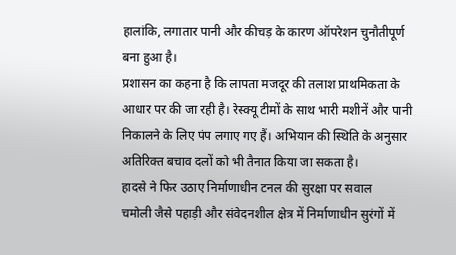हालांकि, लगातार पानी और कीचड़ के कारण ऑपरेशन चुनौतीपूर्ण बना हुआ है।
प्रशासन का कहना है कि लापता मजदूर की तलाश प्राथमिकता के आधार पर की जा रही है। रेस्क्यू टीमों के साथ भारी मशीनें और पानी निकालने के लिए पंप लगाए गए हैं। अभियान की स्थिति के अनुसार अतिरिक्त बचाव दलों को भी तैनात किया जा सकता है।
हादसे ने फिर उठाए निर्माणाधीन टनल की सुरक्षा पर सवाल
चमोली जैसे पहाड़ी और संवेदनशील क्षेत्र में निर्माणाधीन सुरंगों में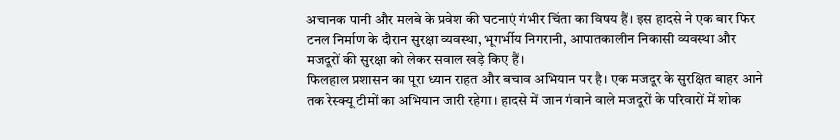अचानक पानी और मलबे के प्रवेश की घटनाएं गंभीर चिंता का विषय हैं। इस हादसे ने एक बार फिर टनल निर्माण के दौरान सुरक्षा व्यवस्था, भूगर्भीय निगरानी, आपातकालीन निकासी व्यवस्था और मजदूरों की सुरक्षा को लेकर सवाल खड़े किए हैं।
फिलहाल प्रशासन का पूरा ध्यान राहत और बचाव अभियान पर है। एक मजदूर के सुरक्षित बाहर आने तक रेस्क्यू टीमों का अभियान जारी रहेगा। हादसे में जान गंवाने वाले मजदूरों के परिवारों में शोक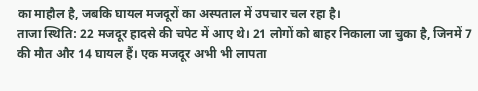का माहौल है, जबकि घायल मजदूरों का अस्पताल में उपचार चल रहा है।
ताजा स्थिति: 22 मजदूर हादसे की चपेट में आए थे। 21 लोगों को बाहर निकाला जा चुका है, जिनमें 7 की मौत और 14 घायल हैं। एक मजदूर अभी भी लापता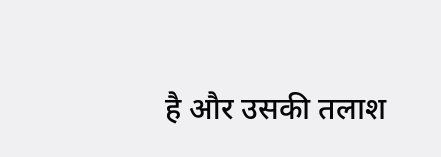है और उसकी तलाश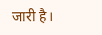जारी है।